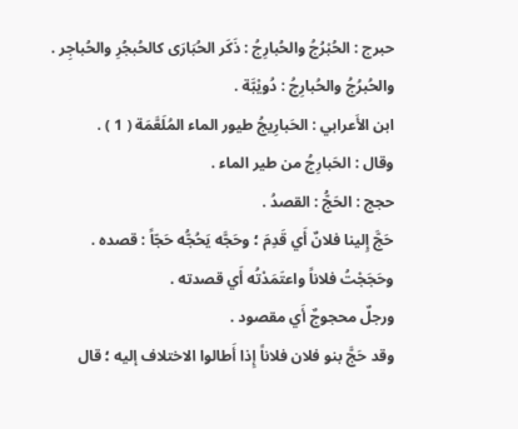حبرج : الحُبْرُجُ والحُبارِجُ : ذَكَر الحُبَارَى كالحُبجُرِ والحُباجِر .
والحُبرُجُ والحُبارِجُ : دُويْبَّة .
ابن الأَعرابي : الحَبارِيجُ طيور الماء المُلَعَّمَة ( 1 ) .
وقال : الحَبارِجُ من طير الماء .
حجج : الحَجُّ : القصدُ .
حَجَّ إِلينا فلانٌ أَي قَدِمَ ؛ وحَجَّه يَحُجُّه حَجّاً : قصده .
وحَجَجْتُ فلاناً واعتَمَدْتُه أَي قصدته .
ورجلٌ محجوجٌ أَي مقصود .
وقد حَجَّ بنو فلان فلاناً إِذا أَطالوا الاختلاف إليه ؛ قال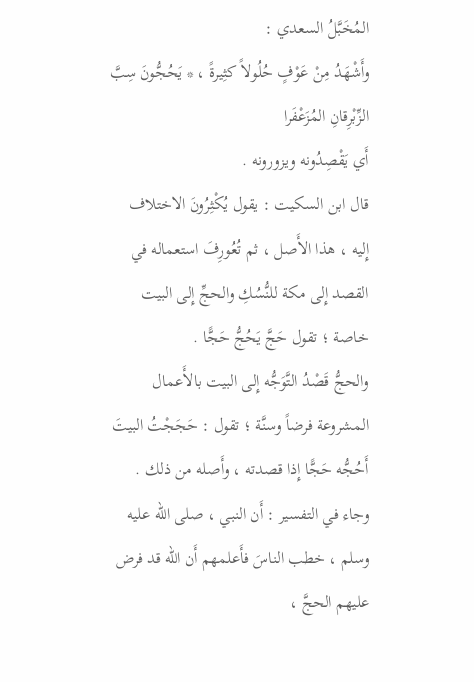المُخَبَّلُ السعدي :
وأَشْهَدُ مِنْ عَوْفٍ حُلُولاً كثِيرةً ، * يَحُجُّونَ سِبَّ الزِّبْرِقانِ المُزَعْفَرا
أَي يَقْصِدُونه ويزورونه .
قال ابن السكيت : يقول يُكْثِرُونَ الاختلاف إِليه ، هذا الأَصل ، ثم تُعُورِفَ استعماله في القصد إِلى مكة للنُّسُكِ والحجِّ إِلى البيت خاصة ؛ تقول حَجَّ يَحُجُّ حَجًّا .
والحجُّ قَصْدُ التَّوَجُّه إِلى البيت بالأَعمال المشروعة فرضاً وسنَّة ؛ تقول : حَجَجْتُ البيتَ أَحُجُّه حَجًّا إِذا قصدته ، وأَصله من ذلك .
وجاء في التفسير : أَن النبي ، صلى الله عليه وسلم ، خطب الناسَ فأَعلمهم أَن الله قد فرض عليهم الحجَّ ،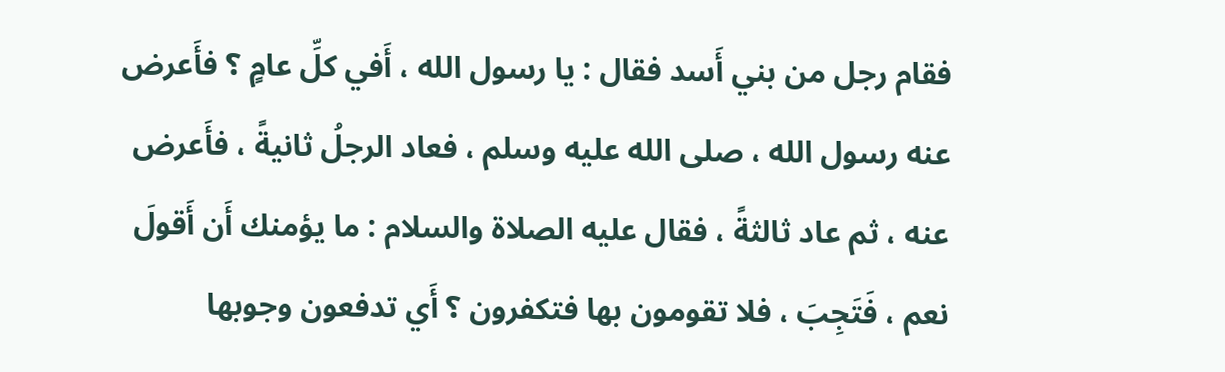فقام رجل من بني أَسد فقال : يا رسول الله ، أَفي كلِّ عامٍ ؟ فأَعرض عنه رسول الله ، صلى الله عليه وسلم ، فعاد الرجلُ ثانيةً ، فأَعرض عنه ، ثم عاد ثالثةً ، فقال عليه الصلاة والسلام : ما يؤمنك أَن أَقولَ نعم ، فَتَجِبَ ، فلا تقومون بها فتكفرون ؟ أَي تدفعون وجوبها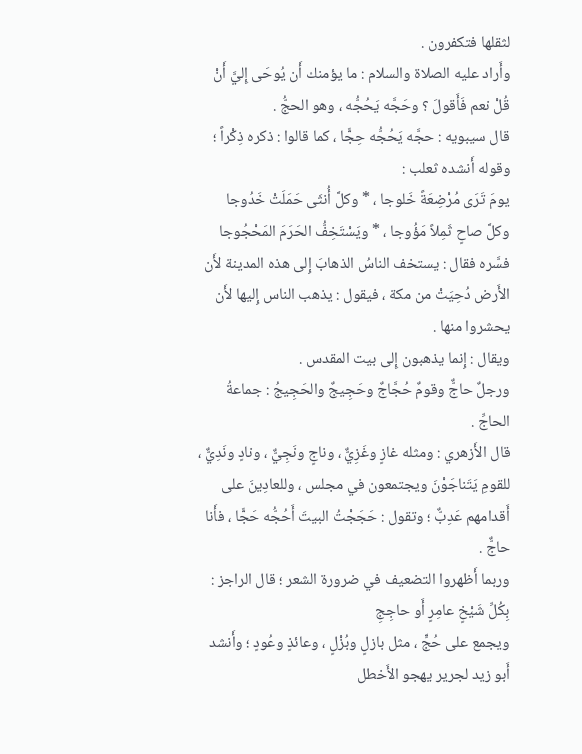لثقلها فتكفرون .
وأَراد عليه الصلاة والسلام : ما يؤمنك أَن يُوحَى إِليَّ أَنْ قُلْ نعم فَأَقولَ ؟ وحَجَّه يَحُجُّه ، وهو الحجُّ .
قال سيبويه : حجَّه يَحُجُّه حِجًّا ، كما قالوا : ذكره ذِكْراً ؛ وقوله أَنشده ثعلب :
يومَ تَرَى مُرْضِعَةً خَلوجا ، * وكلَّ أُنثَى حَمَلَتْ خَدُوجا
وكلَّ صاحٍ ثَمِلاً مَؤُوجا ، * ويَسْتَخِفُّ الحَرَمَ المَحْجُوجا
فسَّره فقال : يستخف الناسُ الذهابَ إِلى هذه المدينة لأَن الأَرض دُحِيَتْ من مكة ، فيقول : يذهب الناس إِليها لأَن يحشروا منها .
ويقال : إِنما يذهبون إِلى بيت المقدس .
ورجلٌ حاجٌّ وقومٌ حُجَّاجٌ وحَجِيجٌ والحَجِيجُ : جماعةُ الحاجِّ .
قال الأَزهري : ومثله غازٍ وغَزِيٌّ ، وناجٍ ونَجِيٌّ ، ونادٍ ونَدِيٌّ ، للقومِ يَتَناجَوْنَ ويجتمعون في مجلس ، وللعادِينَ على أَقدامهم عَدِبٌّ ؛ وتقول : حَجَجْتُ البيتَ أَحُجُّه حَجًّا ، فأَنا حاجٌّ .
وربما أَظهروا التضعيف في ضرورة الشعر ؛ قال الراجز :
بِكُلِّ شَيْخٍ عامِرٍ أَو حاجِجِ
ويجمع على حُجٍّ ، مثل بازلٍ وبُزْلٍ ، وعائذٍ وعُودٍ ؛ وأَنشد أَبو زيد لجرير يهجو الأَخطل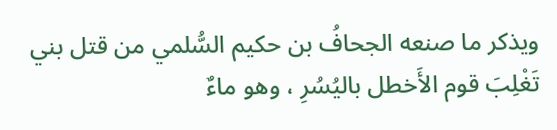ويذكر ما صنعه الجحافُ بن حكيم السُّلمي من قتل بني تَغْلِبَ قوم الأَخطل باليُسُرِ ، وهو ماءٌ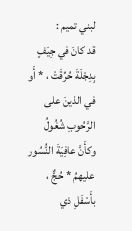لبني تميم :
قد كانَ في جِيَفٍ بِدِجْلَةَ حُرِّقَتْ ، * أَو في الذينَ على الرَّحُوبِ شُغُولُ
وكأَنَّ عافِيَةَ النُّسُور عليهمُ * حُجٌّ ، بأَسْفَلِ ذي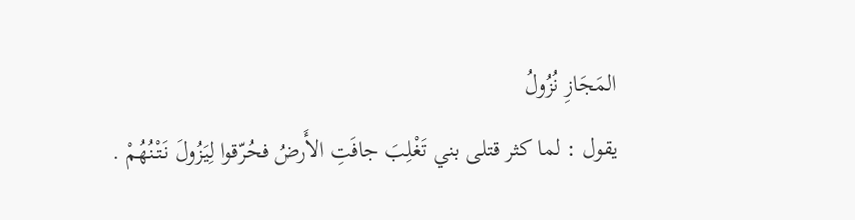المَجَازِ نُزُولُ
يقول : لما كثر قتلى بني تَغْلِبَ جافَتِ الأَرضُ فحُرّقوا لِيَزُولَ نَتْنُهُمْ .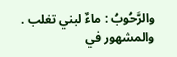والرَّحُوبُ : ماءٌ لبني تغلب .
والمشهور في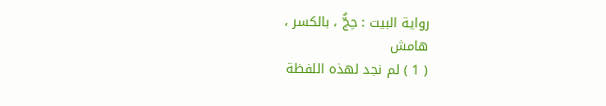رواية البيت : حِجٌّ ، بالكسر ،
هامش
( 1 ) لم نجد لهذه اللفظة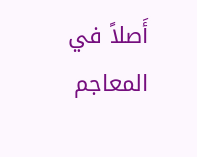أَصلاً في المعاجم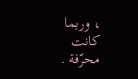، وربما كانت محرّفة .